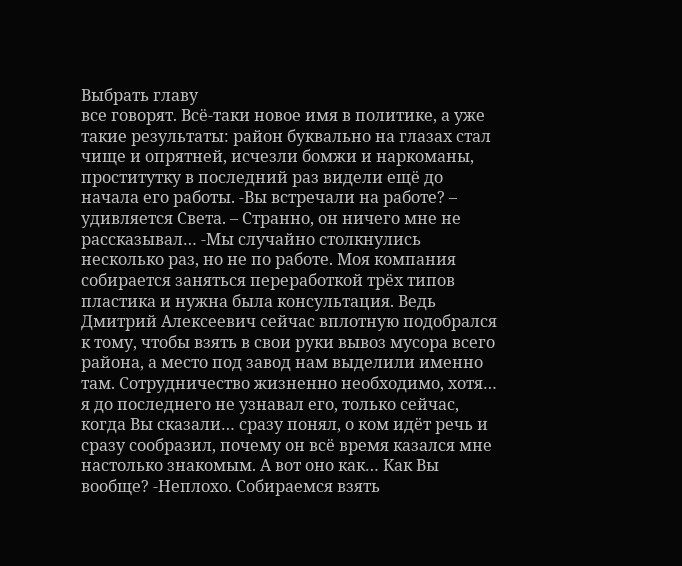Выбрать главу
все говорят. Всё-таки новое имя в политике, а уже такие результаты: район буквально на глазах стал чище и опрятней, исчезли бомжи и наркоманы, проститутку в последний раз видели ещё до начала его работы. -Вы встречали на работе? – удивляется Света. – Странно, он ничего мне не рассказывал… -Мы случайно столкнулись несколько раз, но не по работе. Моя компания собирается заняться переработкой трёх типов пластика и нужна была консультация. Ведь Дмитрий Алексеевич сейчас вплотную подобрался к тому, чтобы взять в свои руки вывоз мусора всего района, а место под завод нам выделили именно там. Сотрудничество жизненно необходимо, хотя… я до последнего не узнавал его, только сейчас, когда Вы сказали… сразу понял, о ком идёт речь и сразу сообразил, почему он всё время казался мне настолько знакомым. А вот оно как… Как Вы вообще? -Неплохо. Собираемся взять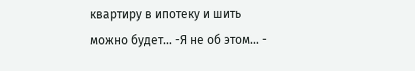квартиру в ипотеку и шить можно будет… -Я не об этом… -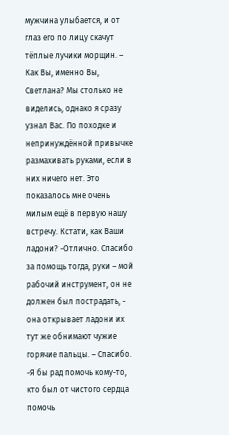мужчина улыбается, и от глаз его по лицу скачут тёплые лучики морщин. – Как Вы, именно Вы, Светлана? Мы столько не виделись, однако я сразу узнал Вас. По походке и непринуждённой привычке размахивать руками, если в них ничего нет. Это показалось мне очень милым ещё в первую нашу встречу. Кстати, как Ваши ладони? -Отлично. Спасибо за помощь тогда, руки – мой рабочий инструмент, он не должен был пострадать, - она открывает ладони их тут же обнимают чужие горячие пальцы. – Спасибо. -Я бы рад помочь кому-то, кто был от чистого сердца помочь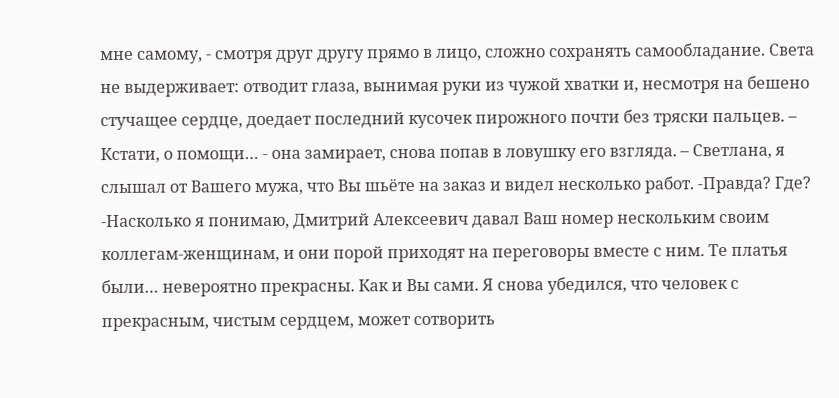мне самому, - смотря друг другу прямо в лицо, сложно сохранять самообладание. Света не выдерживает: отводит глаза, вынимая руки из чужой хватки и, несмотря на бешено стучащее сердце, доедает последний кусочек пирожного почти без тряски пальцев. – Кстати, о помощи… - она замирает, снова попав в ловушку его взгляда. – Светлана, я слышал от Вашего мужа, что Вы шьёте на заказ и видел несколько работ. -Правда? Где? -Насколько я понимаю, Дмитрий Алексеевич давал Ваш номер нескольким своим коллегам-женщинам, и они порой приходят на переговоры вместе с ним. Те платья были… невероятно прекрасны. Как и Вы сами. Я снова убедился, что человек с прекрасным, чистым сердцем, может сотворить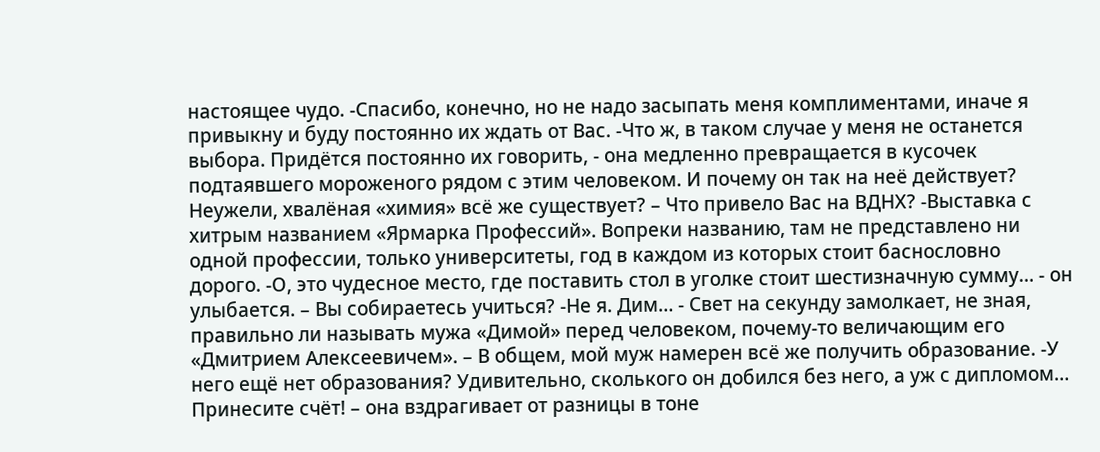настоящее чудо. -Спасибо, конечно, но не надо засыпать меня комплиментами, иначе я привыкну и буду постоянно их ждать от Вас. -Что ж, в таком случае у меня не останется выбора. Придётся постоянно их говорить, - она медленно превращается в кусочек подтаявшего мороженого рядом с этим человеком. И почему он так на неё действует? Неужели, хвалёная «химия» всё же существует? – Что привело Вас на ВДНХ? -Выставка с хитрым названием «Ярмарка Профессий». Вопреки названию, там не представлено ни одной профессии, только университеты, год в каждом из которых стоит баснословно дорого. -О, это чудесное место, где поставить стол в уголке стоит шестизначную сумму… - он улыбается. – Вы собираетесь учиться? -Не я. Дим… - Свет на секунду замолкает, не зная, правильно ли называть мужа «Димой» перед человеком, почему-то величающим его «Дмитрием Алексеевичем». – В общем, мой муж намерен всё же получить образование. -У него ещё нет образования? Удивительно, сколького он добился без него, а уж с дипломом… Принесите счёт! – она вздрагивает от разницы в тоне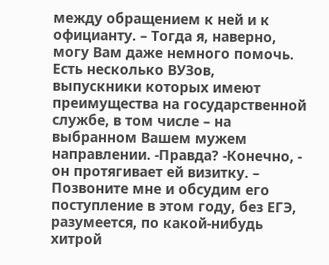между обращением к ней и к официанту. – Тогда я, наверно, могу Вам даже немного помочь. Есть несколько ВУЗов, выпускники которых имеют преимущества на государственной службе, в том числе – на выбранном Вашем мужем направлении. -Правда? -Конечно, - он протягивает ей визитку. – Позвоните мне и обсудим его поступление в этом году, без ЕГЭ, разумеется, по какой-нибудь хитрой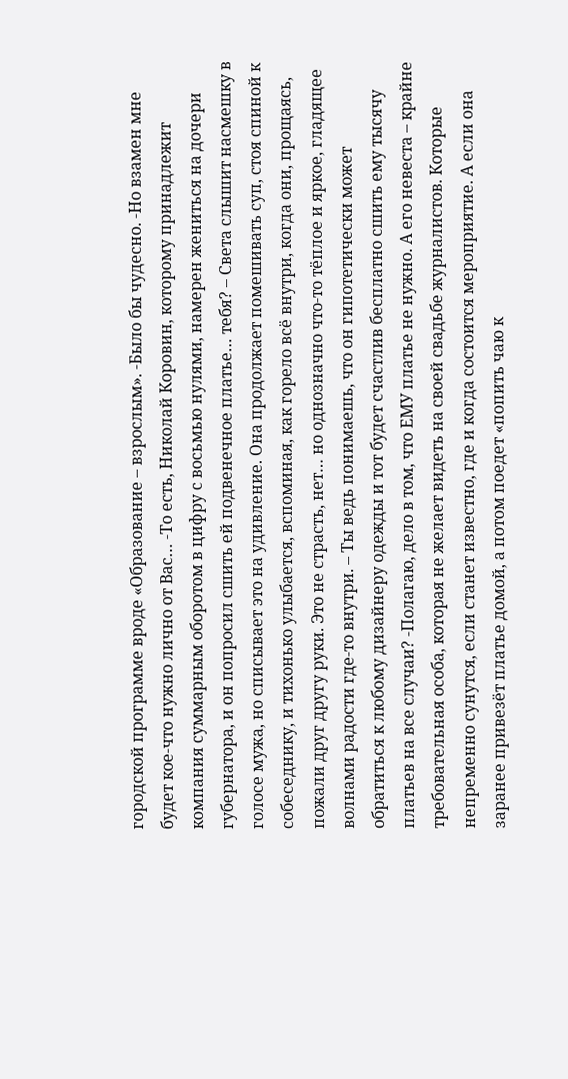городской программе вроде «Образование – взрослым». -Было бы чудесно. -Но взамен мне будет кое-что нужно лично от Вас… -То есть, Николай Коровин, которому принадлежит компания суммарным оборотом в цифру с восьмью нулями, намерен жениться на дочери губернатора, и он попросил сшить ей подвенечное платье… тебя? – Света слышит насмешку в голосе мужа, но списывает это на удивление. Она продолжает помешивать суп, стоя спиной к собеседнику, и тихонько улыбается, вспоминая, как горело всё внутри, когда они, прощаясь, пожали друг другу руки. Это не страсть, нет… но однозначно что-то тёплое и яркое, гладящее волнами радости где-то внутри. – Ты ведь понимаешь, что он гипотетически может обратиться к любому дизайнеру одежды и тот будет счастлив бесплатно сшить ему тысячу платьев на все случаи? -Полагаю, дело в том, что ЕМУ платье не нужно. А его невеста – крайне требовательная особа, которая не желает видеть на своей свадьбе журналистов. Которые непременно сунутся, если станет известно, где и когда состоится мероприятие. А если она заранее привезёт платье домой, а потом поедет «попить чаю к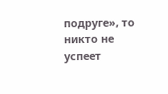подруге», то никто не успеет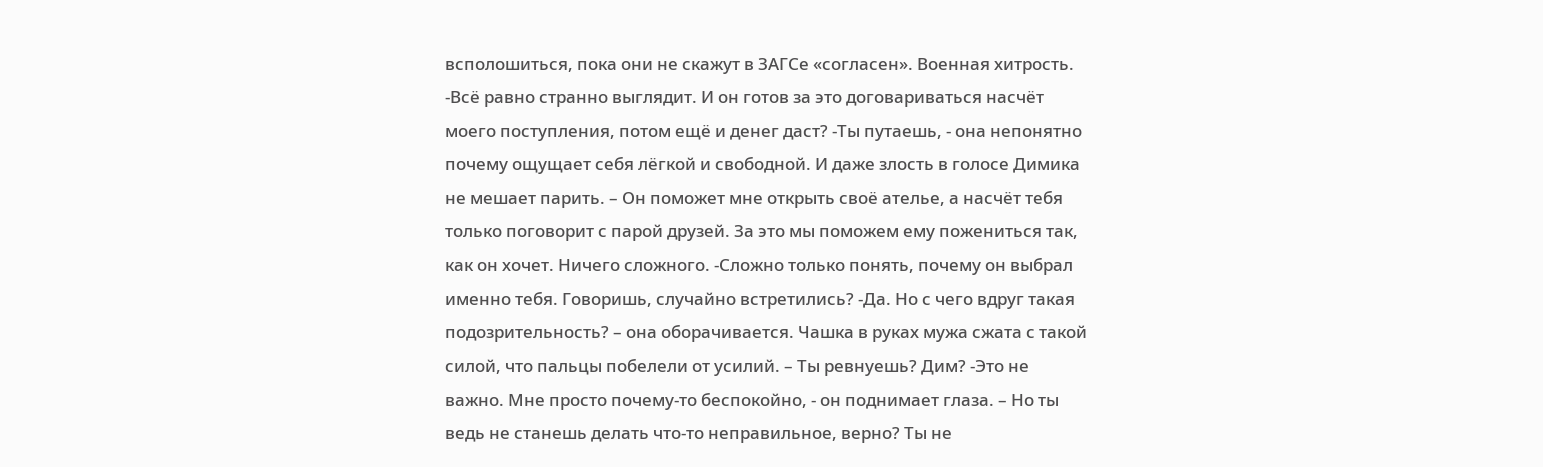всполошиться, пока они не скажут в ЗАГСе «согласен». Военная хитрость. -Всё равно странно выглядит. И он готов за это договариваться насчёт моего поступления, потом ещё и денег даст? -Ты путаешь, - она непонятно почему ощущает себя лёгкой и свободной. И даже злость в голосе Димика не мешает парить. – Он поможет мне открыть своё ателье, а насчёт тебя только поговорит с парой друзей. За это мы поможем ему пожениться так, как он хочет. Ничего сложного. -Сложно только понять, почему он выбрал именно тебя. Говоришь, случайно встретились? -Да. Но с чего вдруг такая подозрительность? – она оборачивается. Чашка в руках мужа сжата с такой силой, что пальцы побелели от усилий. – Ты ревнуешь? Дим? -Это не важно. Мне просто почему-то беспокойно, - он поднимает глаза. – Но ты ведь не станешь делать что-то неправильное, верно? Ты не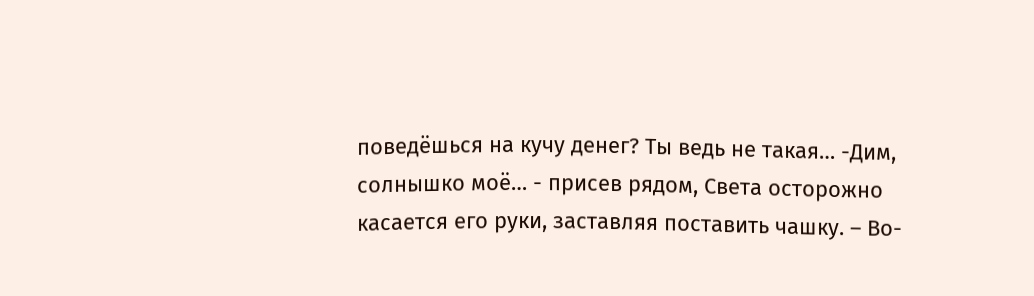поведёшься на кучу денег? Ты ведь не такая… -Дим, солнышко моё… - присев рядом, Света осторожно касается его руки, заставляя поставить чашку. – Во-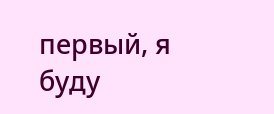первый, я буду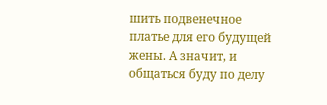шить подвенечное платье для его будущей жены. А значит, и общаться буду по делу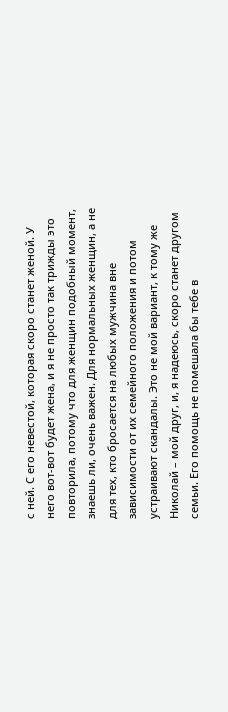с ней. С его невестой, которая скоро станет женой. У него вот-вот будет жена, и я не просто так трижды это повторила, потому что для женщин подобный момент, знаешь ли, очень важен. Для нормальных женщин, а не для тех, кто бросается на любых мужчина вне зависимости от их семейного положения и потом устраивают скандалы. Это не мой вариант, к тому же Николай – мой друг, и, я надеюсь, скоро станет другом семьи. Его помощь не помешала бы тебе в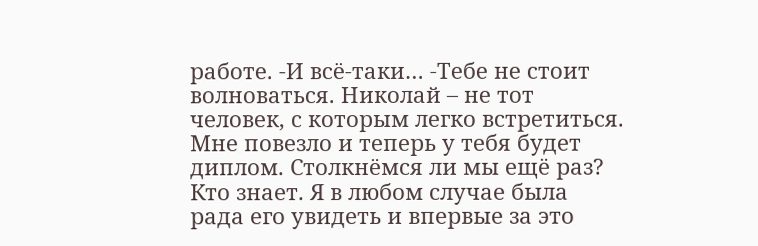работе. -И всё-таки… -Тебе не стоит волноваться. Николай – не тот человек, с которым легко встретиться. Мне повезло и теперь у тебя будет диплом. Столкнёмся ли мы ещё раз? Кто знает. Я в любом случае была рада его увидеть и впервые за это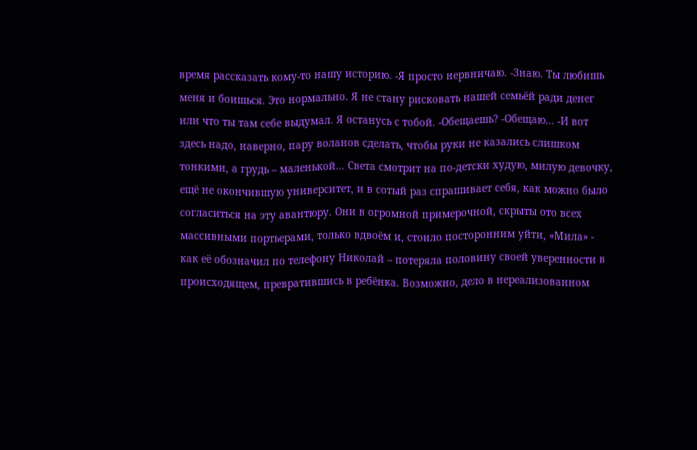время рассказать кому-то нашу историю. -Я просто нервничаю. -Знаю. Ты любишь меня и боишься. Это нормально. Я не стану рисковать нашей семьёй ради денег или что ты там себе выдумал. Я останусь с тобой. -Обещаешь? -Обещаю… -И вот здесь надо, наверно, пару воланов сделать, чтобы руки не казались слишком тонкими, а грудь – маленькой… Света смотрит на по-детски худую, милую девочку, ещё не окончившую университет, и в сотый раз спрашивает себя, как можно было согласиться на эту авантюру. Они в огромной примерочной, скрыты ото всех массивными портьерами, только вдвоём и, стоило посторонним уйти, «Мила» - как её обозначил по телефону Николай – потеряла половину своей уверенности в происходящем, превратившись в ребёнка. Возможно, дело в нереализованном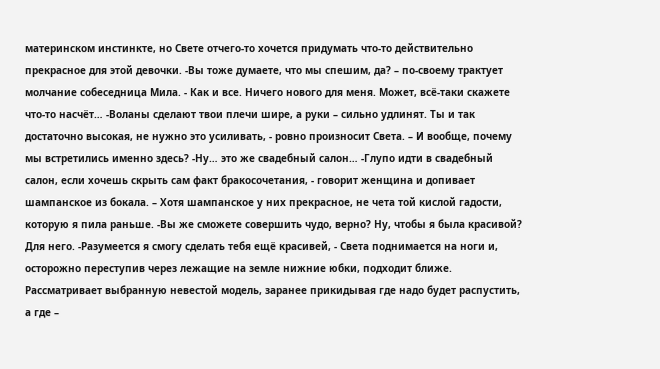материнском инстинкте, но Свете отчего-то хочется придумать что-то действительно прекрасное для этой девочки. -Вы тоже думаете, что мы спешим, да? – по-своему трактует молчание собеседница Мила. - Как и все. Ничего нового для меня. Может, всё-таки скажете что-то насчёт… -Воланы сделают твои плечи шире, а руки – сильно удлинят. Ты и так достаточно высокая, не нужно это усиливать, - ровно произносит Света. – И вообще, почему мы встретились именно здесь? -Ну… это же свадебный салон… -Глупо идти в свадебный салон, если хочешь скрыть сам факт бракосочетания, - говорит женщина и допивает шампанское из бокала. – Хотя шампанское у них прекрасное, не чета той кислой гадости, которую я пила раньше. -Вы же сможете совершить чудо, верно? Ну, чтобы я была красивой? Для него. -Разумеется я смогу сделать тебя ещё красивей, - Света поднимается на ноги и, осторожно переступив через лежащие на земле нижние юбки, подходит ближе. Рассматривает выбранную невестой модель, заранее прикидывая где надо будет распустить, а где –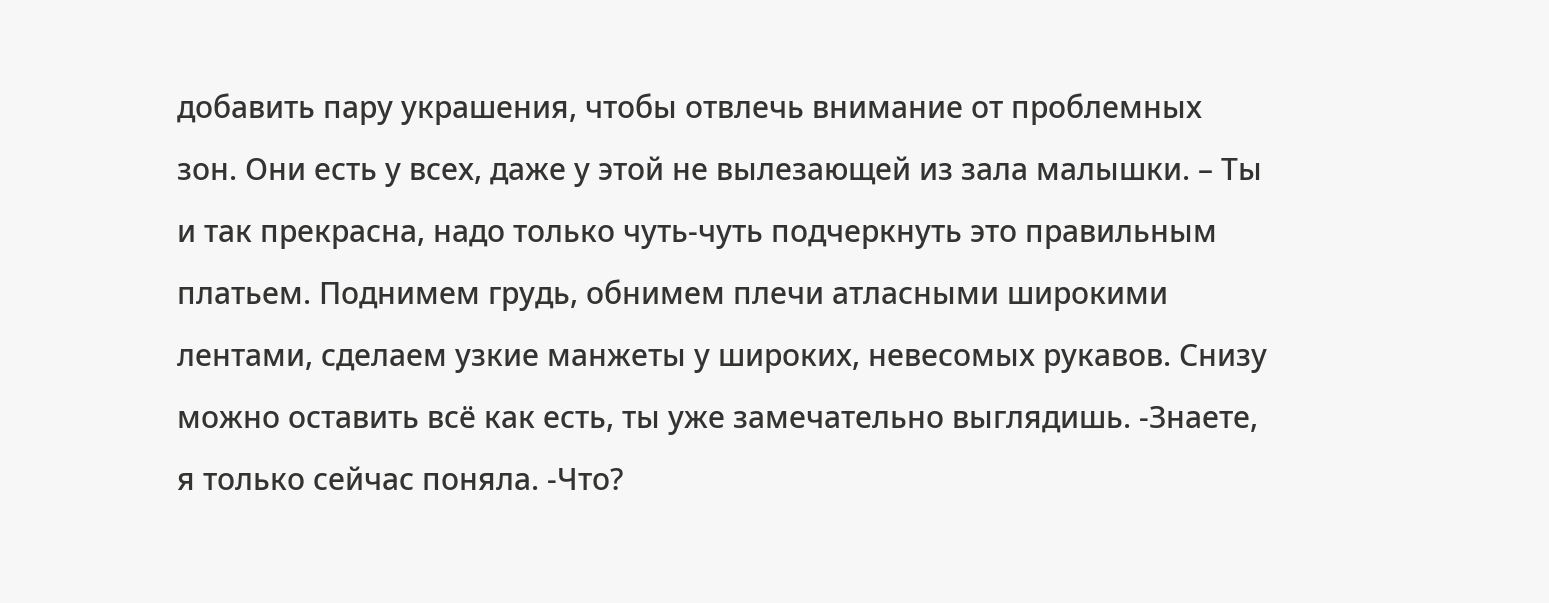добавить пару украшения, чтобы отвлечь внимание от проблемных зон. Они есть у всех, даже у этой не вылезающей из зала малышки. – Ты и так прекрасна, надо только чуть-чуть подчеркнуть это правильным платьем. Поднимем грудь, обнимем плечи атласными широкими лентами, сделаем узкие манжеты у широких, невесомых рукавов. Снизу можно оставить всё как есть, ты уже замечательно выглядишь. -Знаете, я только сейчас поняла. -Что?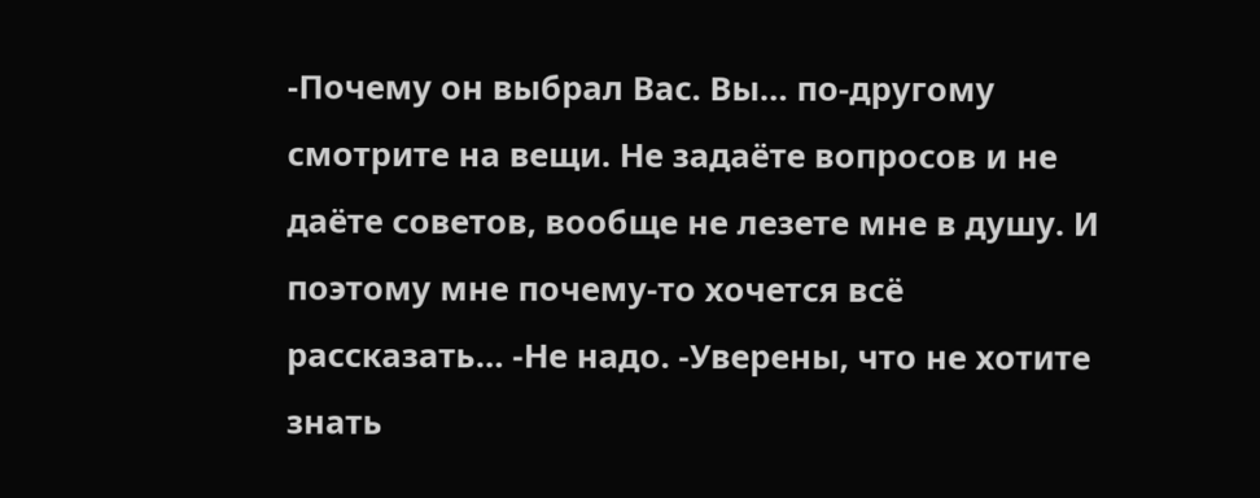-Почему он выбрал Вас. Вы… по-другому смотрите на вещи. Не задаёте вопросов и не даёте советов, вообще не лезете мне в душу. И поэтому мне почему-то хочется всё рассказать… -Не надо. -Уверены, что не хотите знать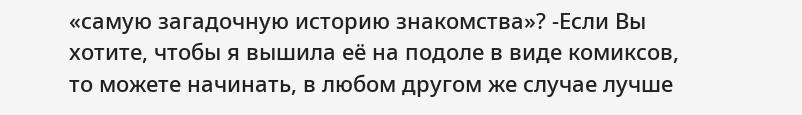«самую загадочную историю знакомства»? -Если Вы хотите, чтобы я вышила её на подоле в виде комиксов, то можете начинать, в любом другом же случае лучше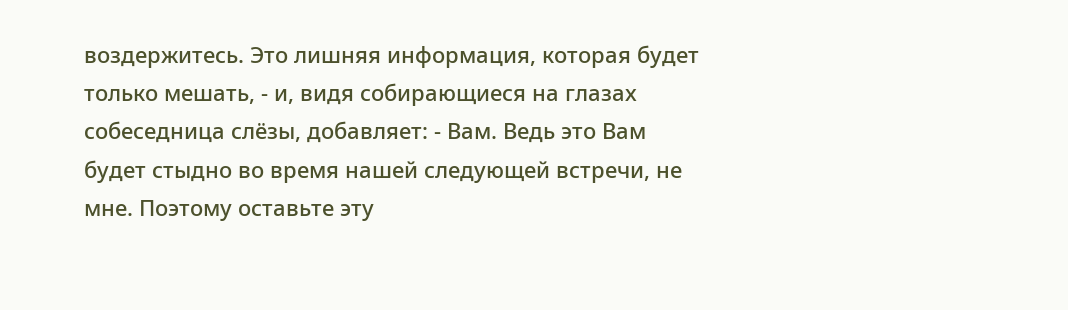воздержитесь. Это лишняя информация, которая будет только мешать, - и, видя собирающиеся на глазах собеседница слёзы, добавляет: - Вам. Ведь это Вам будет стыдно во время нашей следующей встречи, не мне. Поэтому оставьте эту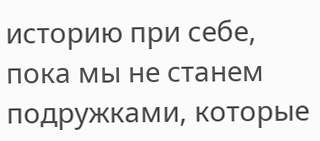историю при себе, пока мы не станем подружками, которые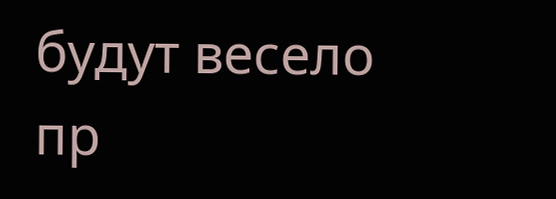будут весело пр